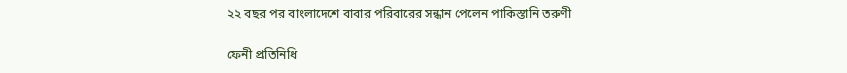২২ বছর পর বাংলাদেশে বাবার পরিবারের সন্ধান পেলেন পাকিস্তানি তরুণী

ফেনী প্রতিনিধি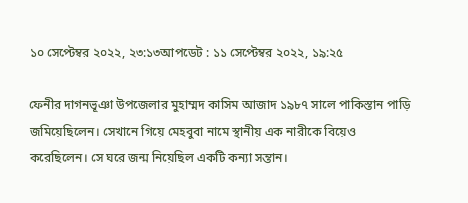১০ সেপ্টেম্বর ২০২২, ২৩:১৩আপডেট : ১১ সেপ্টেম্বর ২০২২, ১৯:২৫

ফেনীর দাগনভূঞা উপজেলার মুহাম্মদ কাসিম আজাদ ১৯৮৭ সালে পাকিস্তান পাড়ি জমিয়েছিলেন। সেখানে গিয়ে মেহবুবা নামে স্থানীয় এক নারীকে বিয়েও করেছিলেন। সে ঘরে জন্ম নিয়েছিল একটি কন্যা সন্তান।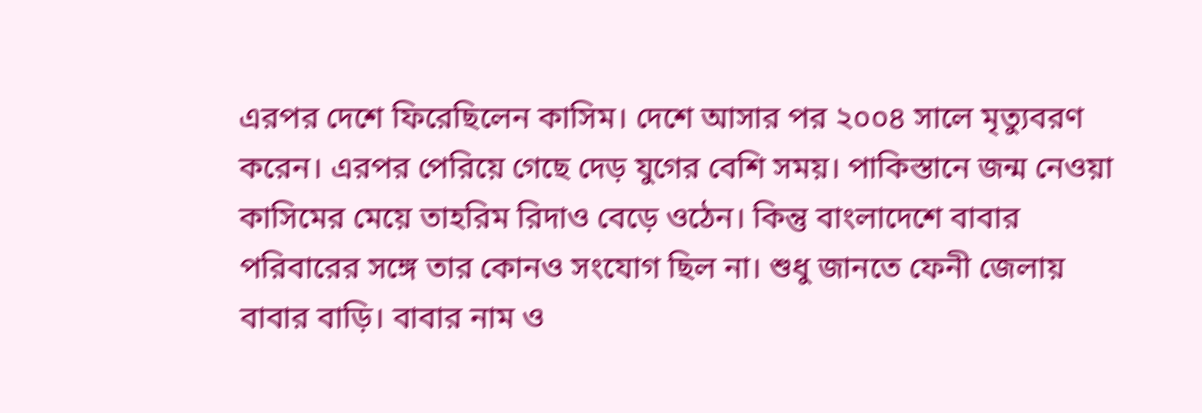এরপর দেশে ফিরেছিলেন কাসিম। দেশে আসার পর ২০০৪ সালে মৃত্যুবরণ করেন। এরপর পেরিয়ে গেছে দেড় যুগের বেশি সময়। পাকিস্তানে জন্ম নেওয়া কাসিমের মেয়ে তাহরিম রিদাও বেড়ে ওঠেন। কিন্তু বাংলাদেশে বাবার পরিবারের সঙ্গে তার কোনও সংযোগ ছিল না। শুধু জানতে ফেনী জেলায় বাবার বাড়ি। বাবার নাম ও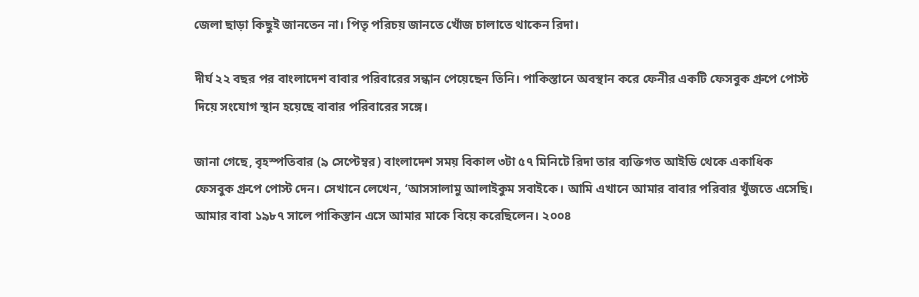জেলা ছাড়া কিছুই জানতেন না। পিতৃ পরিচয় জানতে খোঁজ চালাতে থাকেন রিদা।

দীর্ঘ ২২ বছর পর বাংলাদেশ বাবার পরিবারের সন্ধান পেয়েছেন তিনি। পাকিস্তানে অবস্থান করে ফেনীর একটি ফেসবুক গ্রুপে পোস্ট দিয়ে সংযোগ স্থান হয়েছে বাবার পরিবারের সঙ্গে।

জানা গেছে, বৃহস্পতিবার (৯ সেপ্টেম্বর) বাংলাদেশ সময় বিকাল ৩টা ৫৭ মিনিটে রিদা তার ব্যক্তিগত আইডি থেকে একাধিক ফেসবুক গ্রুপে পোস্ট দেন। সেখানে লেখেন, ‘আসসালামু আলাইকুম সবাইকে। আমি এখানে আমার বাবার পরিবার খুঁজতে এসেছি। আমার বাবা ১৯৮৭ সালে পাকিস্তান এসে আমার মাকে বিয়ে করেছিলেন। ২০০৪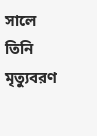সালে তিনি মৃত্যুবরণ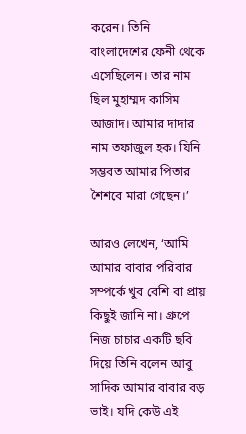করেন। তিনি বাংলাদেশের ফেনী থেকে এসেছিলেন। তার নাম ছিল মুহাম্মদ কাসিম আজাদ। আমার দাদার নাম তফাজুল হক। যিনি সম্ভবত আমার পিতার শৈশবে মারা গেছেন।’

আরও লেখেন, ‘আমি আমার বাবার পরিবার সম্পর্কে খুব বেশি বা প্রায় কিছুই জানি না। গ্রুপে নিজ চাচার একটি ছবি দিয়ে তিনি বলেন আবু সাদিক আমার বাবার বড় ভাই। যদি কেউ এই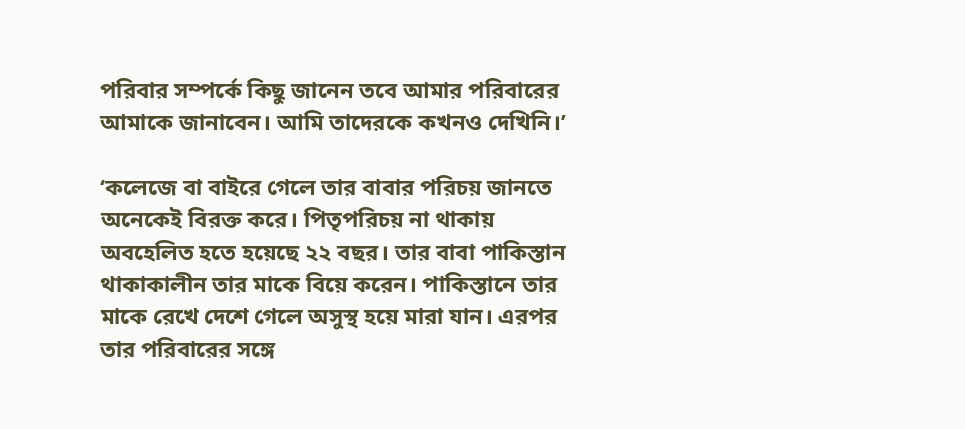পরিবার সম্পর্কে কিছু জানেন তবে আমার পরিবারের আমাকে জানাবেন। আমি তাদেরকে কখনও দেখিনি।’

‘কলেজে বা বাইরে গেলে তার বাবার পরিচয় জানতে অনেকেই বিরক্ত করে। পিতৃপরিচয় না থাকায় অবহেলিত হতে হয়েছে ২২ বছর। তার বাবা পাকিস্তান থাকাকালীন তার মাকে বিয়ে করেন। পাকিস্তানে তার মাকে রেখে দেশে গেলে অসুস্থ হয়ে মারা যান। এরপর তার পরিবারের সঙ্গে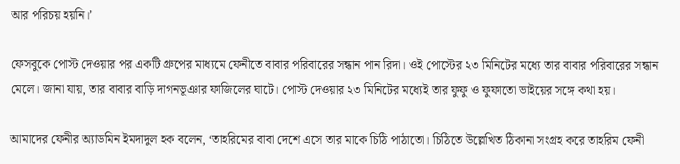আর পরিচয় হয়নি।’

ফেসবুকে পোস্ট দেওয়ার পর একটি গ্রুপের মাধ্যমে ফেনীতে বাবার পরিবারের সন্ধান পান রিদা। ওই পোস্টের ২৩ মিনিটের মধ্যে তার বাবার পরিবারের সন্ধান মেলে। জানা যায়, তার বাবার বাড়ি দাগনভূঞার ফাজিলের ঘাটে। পোস্ট দেওয়ার ২৩ মিনিটের মধ্যেই তার ফুফু ও ফুফাতো ভাইয়ের সঙ্গে কথা হয়।

আমাদের ফেনীর অ্যাডমিন ইমদাদুল হক বলেন, ‘তাহরিমের বাবা দেশে এসে তার মাকে চিঠি পাঠাতো। চিঠিতে উল্লেখিত ঠিকানা সংগ্রহ করে তাহরিম ফেনী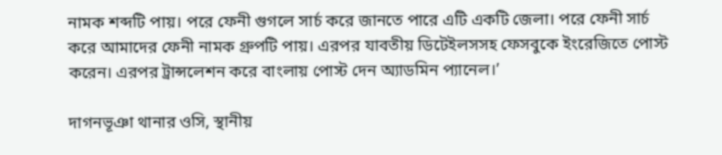নামক শব্দটি পায়। পরে ফেনী গুগলে সার্চ করে জানতে পারে এটি একটি জেলা। পরে ফেনী সার্চ করে আমাদের ফেনী নামক গ্রুপটি পায়। এরপর যাবতীয় ডিটেইলসসহ ফেসবুকে ইংরেজিতে পোস্ট করেন। এরপর ট্রান্সলেশন করে বাংলায় পোস্ট দেন অ্যাডমিন প্যানেল।’

দাগনভূঞা থানার ওসি, স্থানীয়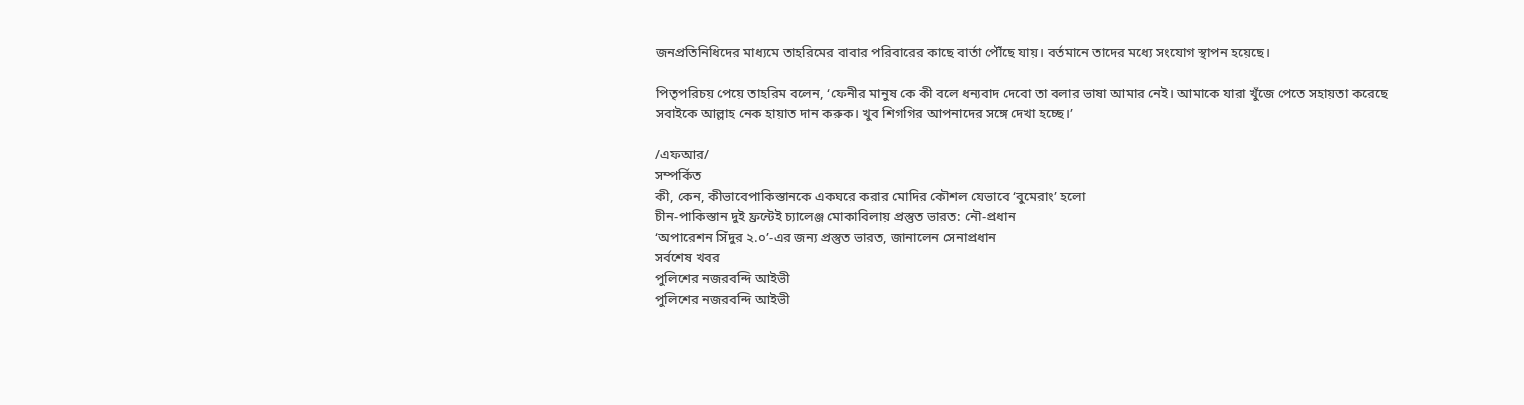জনপ্রতিনিধিদের মাধ্যমে তাহরিমের বাবার পরিবারের কাছে বার্তা পৌঁছে যায়। বর্তমানে তাদের মধ্যে সংযোগ স্থাপন হয়েছে।

পিতৃপরিচয় পেয়ে তাহরিম বলেন, ‘ফেনীর মানুষ কে কী বলে ধন্যবাদ দেবো তা বলার ভাষা আমার নেই। আমাকে যারা খুঁজে পেতে সহায়তা করেছে সবাইকে আল্লাহ নেক হায়াত দান করুক। খুব শিগগির আপনাদের সঙ্গে দেখা হচ্ছে।’

/এফআর/
সম্পর্কিত
কী, কেন, কীভাবেপাকিস্তানকে একঘরে করার মোদির কৌশল যেভাবে ‘বুমেরাং’ হলো
চীন-পাকিস্তান দুই ফ্রন্টেই চ্যালেঞ্জ মোকাবিলায় প্রস্তুত ভারত: নৌ-প্রধান
‘অপারেশন সিঁদুর ২.০’-এর জন্য প্রস্তুত ভারত, জানালেন সেনাপ্রধান
সর্বশেষ খবর
পুলিশের নজরবন্দি আইভী
পুলিশের নজরবন্দি আইভী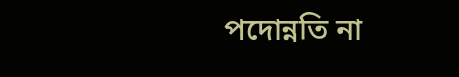পদোন্নতি না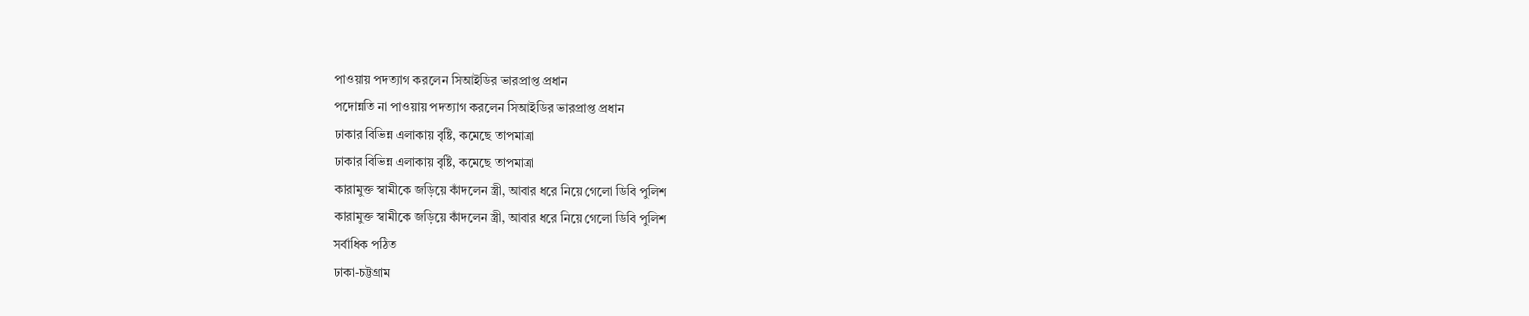পাওয়ায় পদত্যাগ করলেন সিআইডির ভারপ্রাপ্ত প্রধান
পদোন্নতি না পাওয়ায় পদত্যাগ করলেন সিআইডির ভারপ্রাপ্ত প্রধান
ঢাকার বিভিন্ন এলাকায় বৃষ্টি, কমেছে তাপমাত্রা
ঢাকার বিভিন্ন এলাকায় বৃষ্টি, কমেছে তাপমাত্রা
কারামুক্ত স্বামীকে জড়িয়ে কাঁদলেন স্ত্রী, আবার ধরে নিয়ে গেলো ডিবি পুলিশ
কারামুক্ত স্বামীকে জড়িয়ে কাঁদলেন স্ত্রী, আবার ধরে নিয়ে গেলো ডিবি পুলিশ
সর্বাধিক পঠিত
ঢাকা-চট্টগ্রাম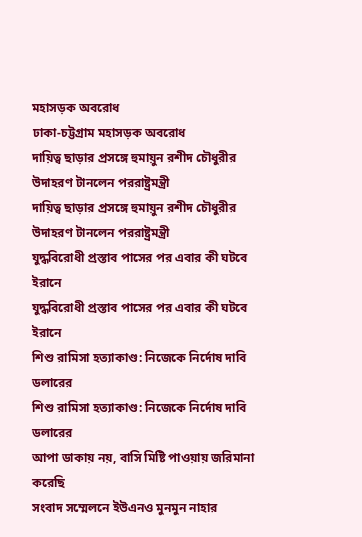মহাসড়ক অবরোধ
ঢাকা-চট্টগ্রাম মহাসড়ক অবরোধ
দায়িত্ব ছাড়ার প্রসঙ্গে হুমায়ুন রশীদ চৌধুরীর উদাহরণ টানলেন পররাষ্ট্রমন্ত্রী
দায়িত্ব ছাড়ার প্রসঙ্গে হুমায়ুন রশীদ চৌধুরীর উদাহরণ টানলেন পররাষ্ট্রমন্ত্রী
যুদ্ধবিরোধী প্রস্তাব পাসের পর এবার কী ঘটবে ইরানে
যুদ্ধবিরোধী প্রস্তাব পাসের পর এবার কী ঘটবে ইরানে
শিশু রামিসা হত্যাকাণ্ড: নিজেকে নির্দোষ দাবি ডলারের
শিশু রামিসা হত্যাকাণ্ড: নিজেকে নির্দোষ দাবি ডলারের
আপা ডাকায় নয়, বাসি মিষ্টি পাওয়ায় জরিমানা করেছি
সংবাদ সম্মেলনে ইউএনও মুনমুন নাহার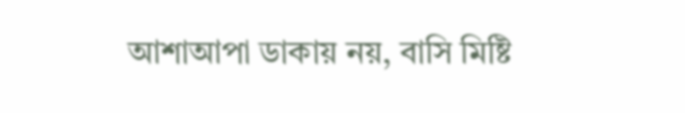আশাআপা ডাকায় নয়, বাসি মিষ্টি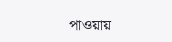পাওয়ায়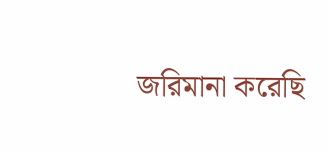জরিমানা করেছি